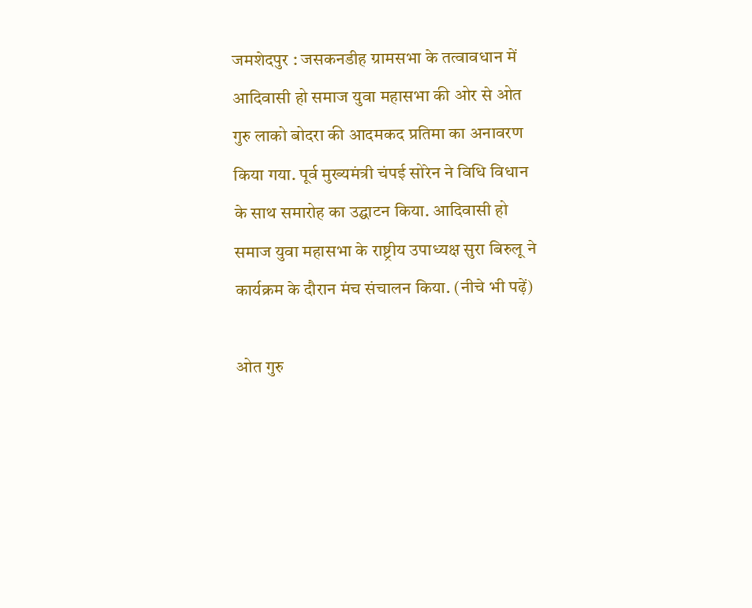जमशेदपुर : जसकनडीह ग्रामसभा के तत्वावधान में आदिवासी हो समाज युवा महासभा की ओर से ओत गुरु लाको बोदरा की आदमकद प्रतिमा का अनावरण किया गया. पूर्व मुख्यमंत्री चंपई सोरेन ने विधि विधान के साथ समारोह का उद्घाटन किया. आदिवासी हो समाज युवा महासभा के राष्ट्रीय उपाध्यक्ष सुरा बिरुलू ने कार्यक्रम के दौरान मंच संचालन किया. (नीचे भी पढ़ें)

ओत गुरु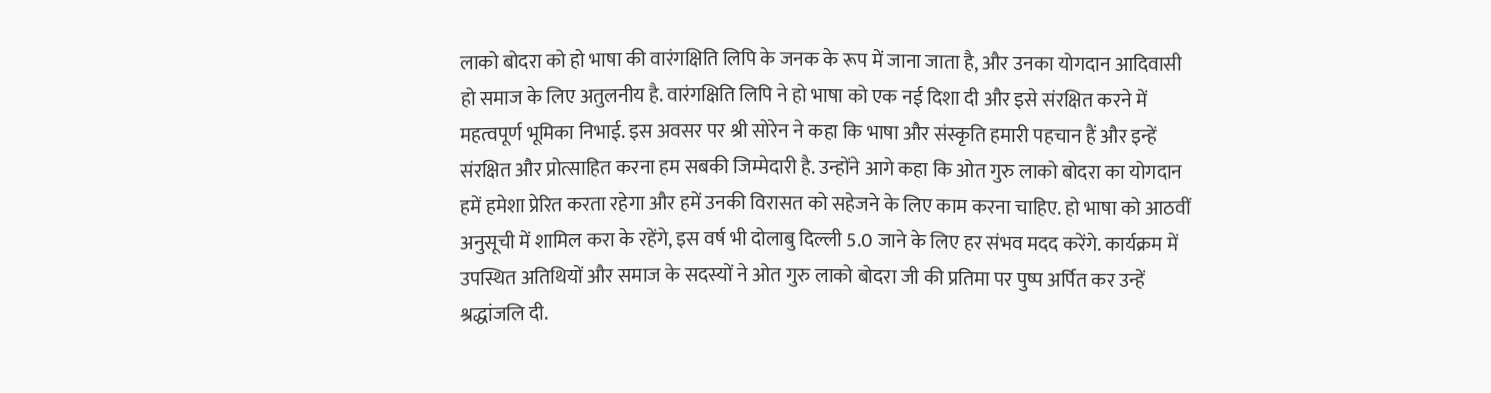लाको बोदरा को हो भाषा की वारंगक्षिति लिपि के जनक के रूप में जाना जाता है, और उनका योगदान आदिवासी हो समाज के लिए अतुलनीय है. वारंगक्षिति लिपि ने हो भाषा को एक नई दिशा दी और इसे संरक्षित करने में महत्वपूर्ण भूमिका निभाई. इस अवसर पर श्री सोरेन ने कहा कि भाषा और संस्कृति हमारी पहचान हैं और इन्हें संरक्षित और प्रोत्साहित करना हम सबकी जिम्मेदारी है. उन्होंने आगे कहा कि ओत गुरु लाको बोदरा का योगदान हमें हमेशा प्रेरित करता रहेगा और हमें उनकी विरासत को सहेजने के लिए काम करना चाहिए. हो भाषा को आठवीं अनुसूची में शामिल करा के रहेंगे, इस वर्ष भी दोलाबु दिल्ली 5.0 जाने के लिए हर संभव मदद करेंगे. कार्यक्रम में उपस्थित अतिथियों और समाज के सदस्यों ने ओत गुरु लाको बोदरा जी की प्रतिमा पर पुष्प अर्पित कर उन्हें श्रद्धांजलि दी.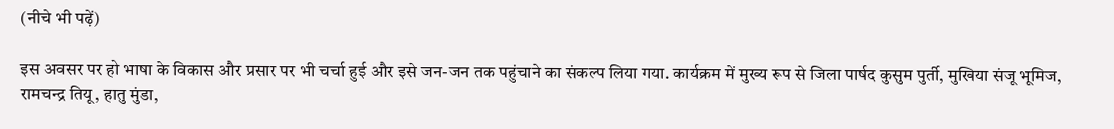(नीचे भी पढ़ें)

इस अवसर पर हो भाषा के विकास और प्रसार पर भी चर्चा हुई और इसे जन-जन तक पहुंचाने का संकल्प लिया गया. कार्यक्रम में मुख्य रूप से जिला पार्षद कुसुम पुर्ती, मुखिया संजू भूमिज, रामचन्द्र तियू, हातु मुंडा,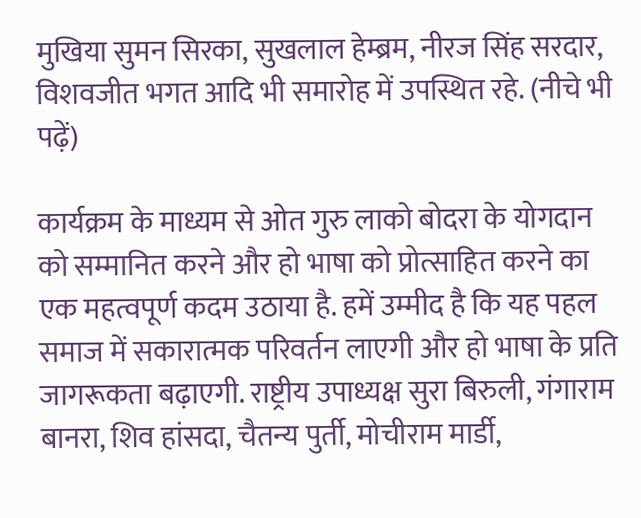मुखिया सुमन सिरका, सुखलाल हेम्ब्रम, नीरज सिंह सरदार, विशवजीत भगत आदि भी समारोह में उपस्थित रहे. (नीचे भी पढ़ें)

कार्यक्रम के माध्यम से ओत गुरु लाको बोदरा के योगदान को सम्मानित करने और हो भाषा को प्रोत्साहित करने का एक महत्वपूर्ण कदम उठाया है. हमें उम्मीद है कि यह पहल समाज में सकारात्मक परिवर्तन लाएगी और हो भाषा के प्रति जागरूकता बढ़ाएगी. राष्ट्रीय उपाध्यक्ष सुरा बिरुली, गंगाराम बानरा, शिव हांसदा, चैतन्य पुर्ती, मोचीराम मार्डी,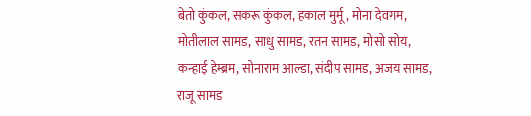बेतो कुंकल, सकरू कुंकल, हकाल मुर्मू, मोना देवगम, मोतीलाल सामड, साधु सामड, रतन सामड, मोसो सोय, कन्हाई हेम्ब्रम, सोनाराम आल्डा, संदीप सामड, अजय सामड, राजू सामड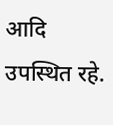आदि उपस्थित रहे.